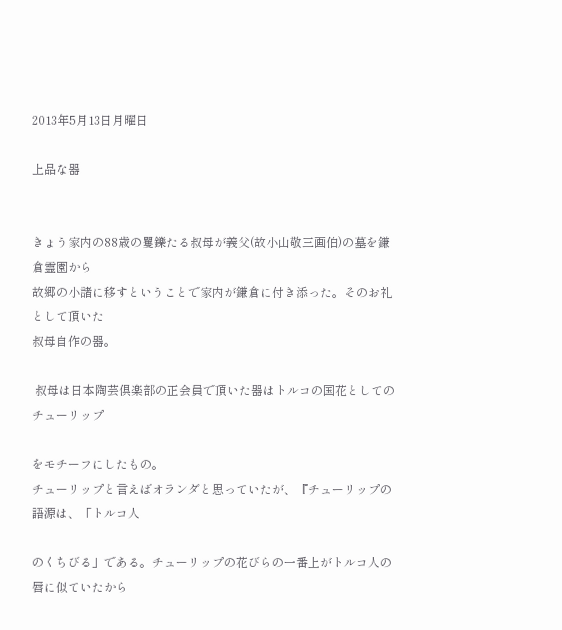2013年5月13日月曜日

上品な器


きょう家内の88歳の矍鑠たる叔母が義父(故小山敬三画伯)の墓を鎌倉霊園から
故郷の小諸に移すということで家内が鎌倉に付き添った。そのお礼として頂いた
叔母自作の器。

 叔母は日本陶芸倶楽部の正会員で頂いた器はトルコの国花としてのチューリップ

をモチーフにしたもの。
チューリップと言えばオランダと思っていたが、『チューリップの語源は、「トルコ人

のくちびる」である。チューリップの花びらの一番上がトルコ人の唇に似ていたから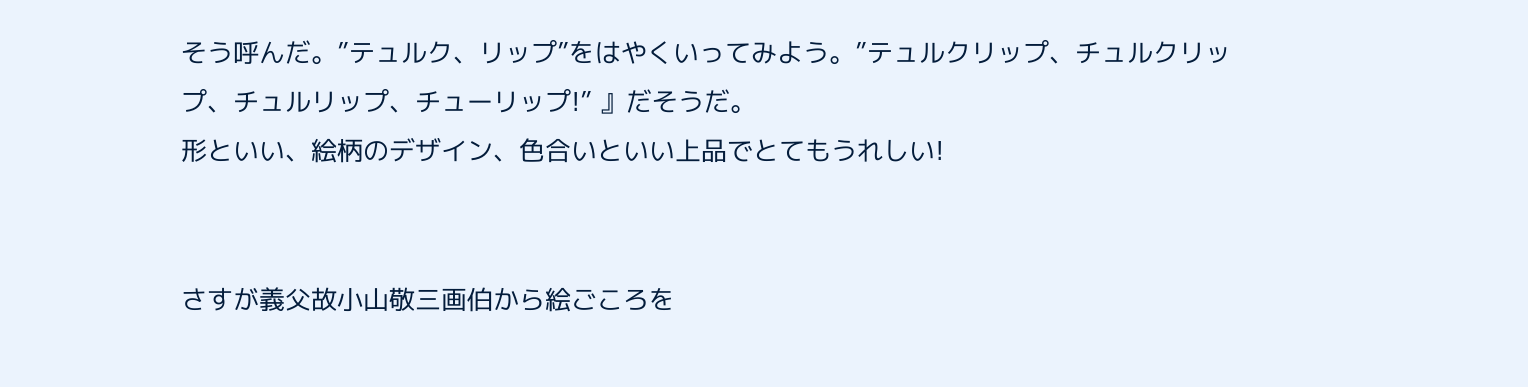そう呼んだ。”テュルク、リップ”をはやくいってみよう。”テュルクリップ、チュルクリッ
プ、チュルリップ、チューリップ!” 』だそうだ。
形といい、絵柄のデザイン、色合いといい上品でとてもうれしい!


さすが義父故小山敬三画伯から絵ごころを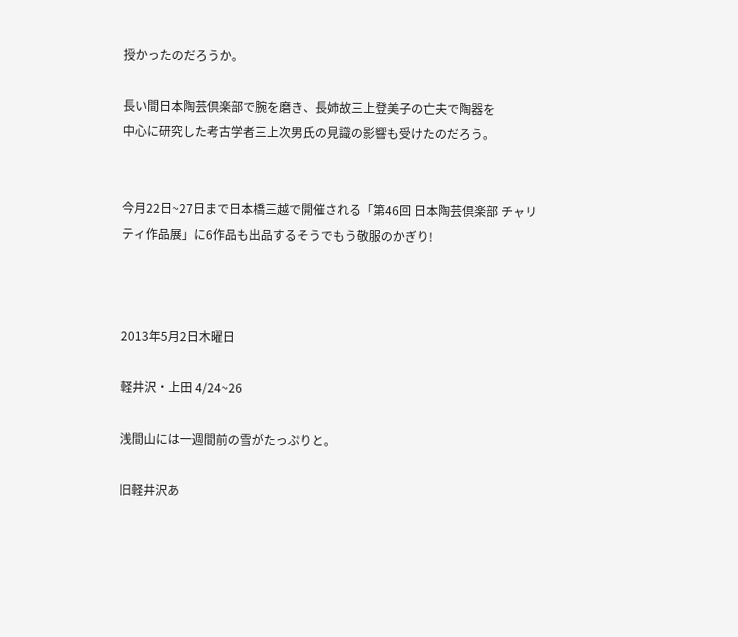授かったのだろうか。

長い間日本陶芸倶楽部で腕を磨き、長姉故三上登美子の亡夫で陶器を
中心に研究した考古学者三上次男氏の見識の影響も受けたのだろう。


今月22日~27日まで日本橋三越で開催される「第46回 日本陶芸倶楽部 チャリ
ティ作品展」に6作品も出品するそうでもう敬服のかぎり!



2013年5月2日木曜日

軽井沢・上田 4/24~26

浅間山には一週間前の雪がたっぷりと。

旧軽井沢あ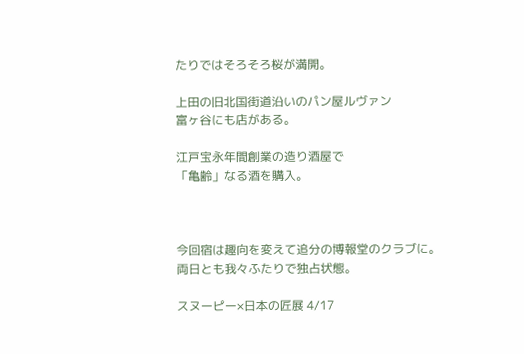たりではそろそろ桜が満開。

上田の旧北国街道沿いのパン屋ルヴァン
富ヶ谷にも店がある。

江戸宝永年間創業の造り酒屋で
「亀齢」なる酒を購入。



今回宿は趣向を変えて追分の博報堂のクラブに。
両日とも我々ふたりで独占状態。

スヌーピー×日本の匠展 4/17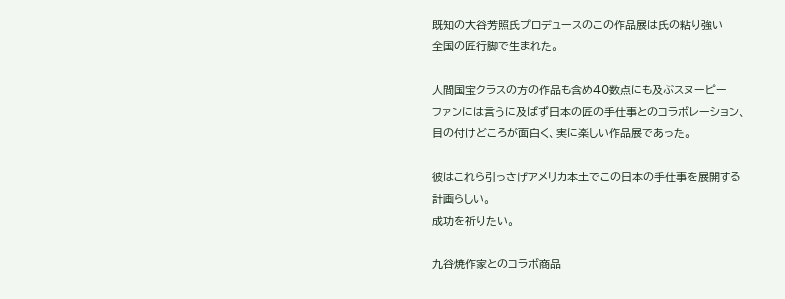既知の大谷芳照氏プロデュースのこの作品展は氏の粘り強い
全国の匠行脚で生まれた。

人間国宝クラスの方の作品も含め40数点にも及ぶスヌーピー
ファンには言うに及ばず日本の匠の手仕事とのコラボレーション、
目の付けどころが面白く、実に楽しい作品展であった。

彼はこれら引っさげアメリカ本土でこの日本の手仕事を展開する
計画らしい。
成功を祈りたい。

九谷焼作家とのコラボ商品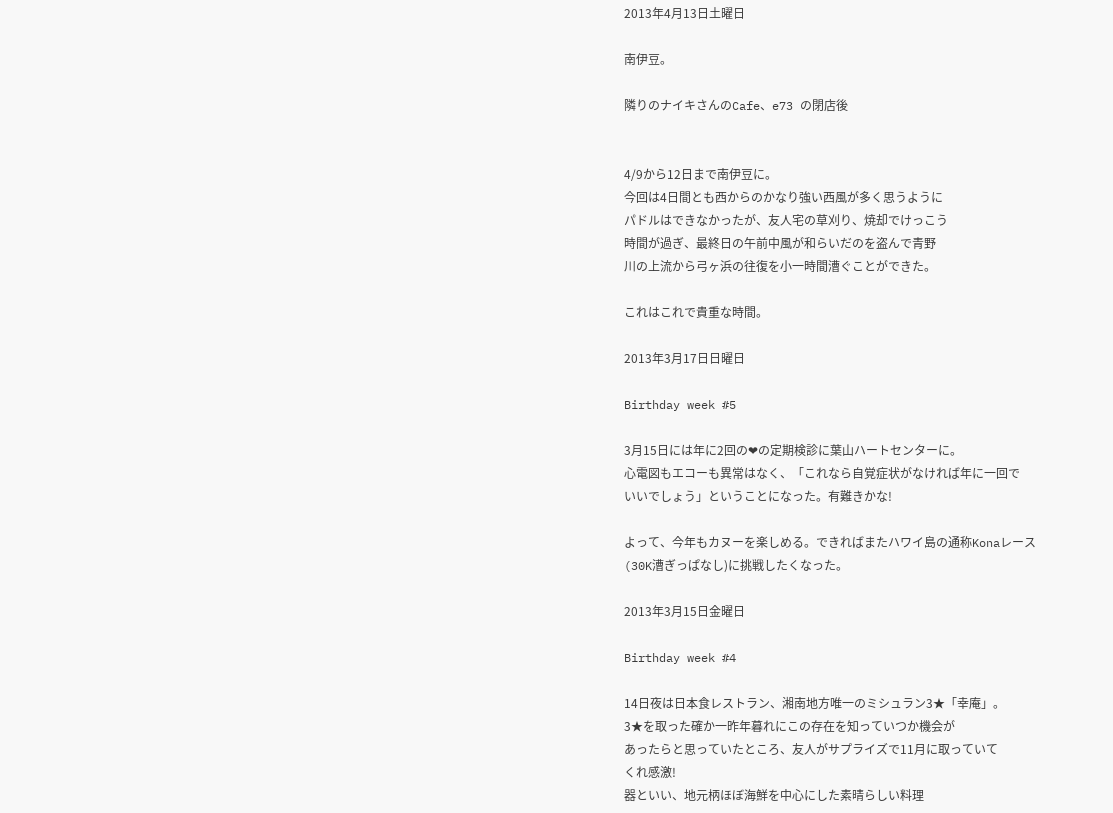2013年4月13日土曜日

南伊豆。

隣りのナイキさんのCafe、e73 の閉店後


4/9から12日まで南伊豆に。
今回は4日間とも西からのかなり強い西風が多く思うように
パドルはできなかったが、友人宅の草刈り、焼却でけっこう
時間が過ぎ、最終日の午前中風が和らいだのを盗んで青野
川の上流から弓ヶ浜の往復を小一時間漕ぐことができた。

これはこれで貴重な時間。

2013年3月17日日曜日

Birthday week #5

3月15日には年に2回の❤の定期検診に葉山ハートセンターに。
心電図もエコーも異常はなく、「これなら自覚症状がなければ年に一回で
いいでしょう」ということになった。有難きかな!

よって、今年もカヌーを楽しめる。できればまたハワイ島の通称Konaレース
(30K漕ぎっぱなし)に挑戦したくなった。

2013年3月15日金曜日

Birthday week #4

14日夜は日本食レストラン、湘南地方唯一のミシュラン3★「幸庵」。
3★を取った確か一昨年暮れにこの存在を知っていつか機会が
あったらと思っていたところ、友人がサプライズで11月に取っていて
くれ感激!
器といい、地元柄ほぼ海鮮を中心にした素晴らしい料理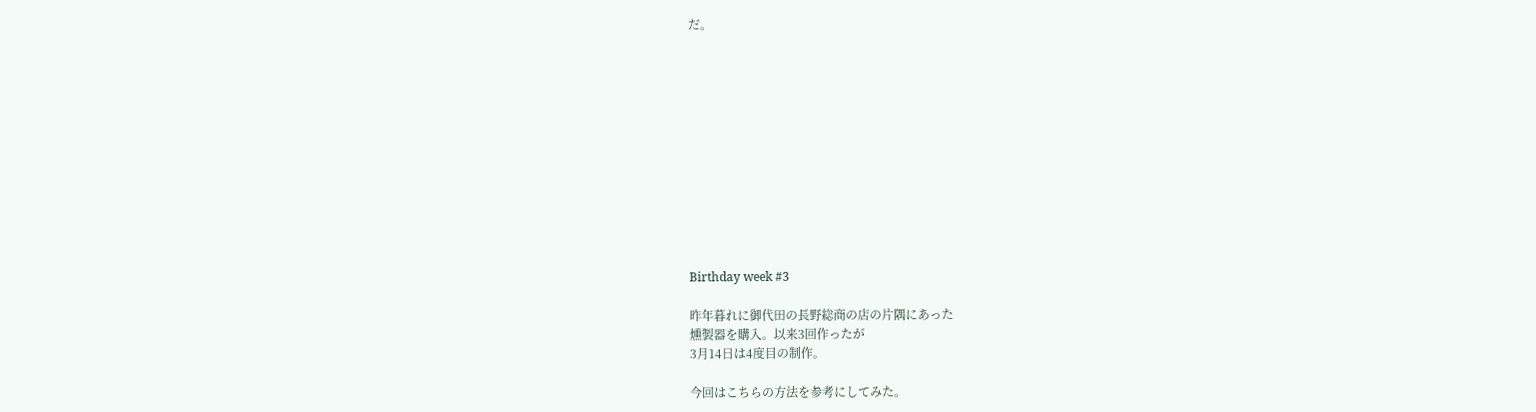だ。












Birthday week #3

昨年暮れに御代田の長野総商の店の片隅にあった
燻製器を購入。以来3回作ったが
3月14日は4度目の制作。

今回はこちらの方法を参考にしてみた。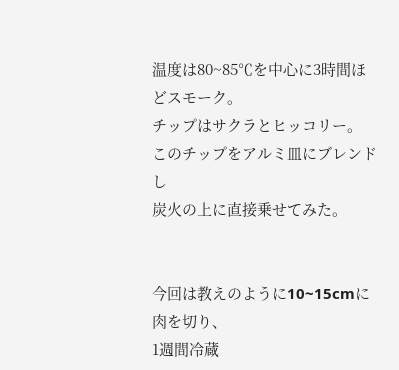温度は80~85℃を中心に3時間ほどスモーク。
チップはサクラとヒッコリー。
このチップをアルミ皿にブレンドし
炭火の上に直接乗せてみた。


今回は教えのように10~15cmに肉を切り、
1週間冷蔵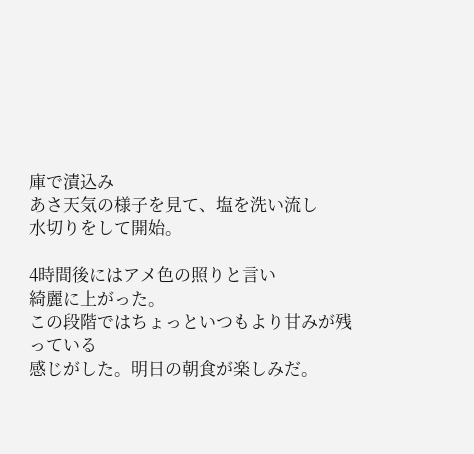庫で漬込み
あさ天気の様子を見て、塩を洗い流し
水切りをして開始。

4時間後にはアメ色の照りと言い
綺麗に上がった。
この段階ではちょっといつもより甘みが残っている
感じがした。明日の朝食が楽しみだ。